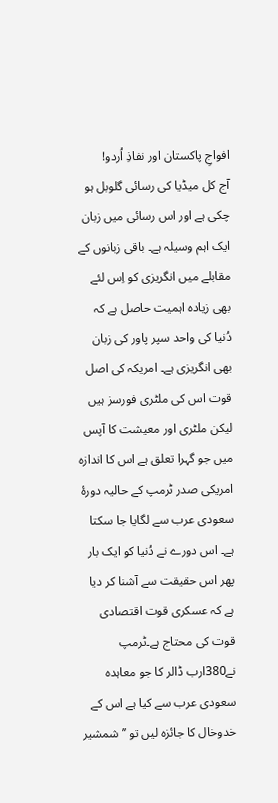افواجِ پاکستان اور نفاذِ اُردو!
آج کل میڈیا کی رسائی گلوبل ہو چکی ہے اور اس رسائی میں زبان ایک اہم وسیلہ ہے۔ باقی زبانوں کے مقابلے میں انگریزی کو اِس لئے بھی زیادہ اہمیت حاصل ہے کہ دُنیا کی واحد سپر پاور کی زبان بھی انگریزی ہے۔ امریکہ کی اصل قوت اس کی ملٹری فورسز ہیں لیکن ملٹری اور معیشت کا آپس میں جو گہرا تعلق ہے اس کا اندازہ امریکی صدر ٹرمپ کے حالیہ دورۂ سعودی عرب سے لگایا جا سکتا ہے۔ اس دورے نے دُنیا کو ایک بار پھر اس حقیقت سے آشنا کر دیا ہے کہ عسکری قوت اقتصادی قوت کی محتاج ہے۔ٹرمپ نے380ارب ڈالر کا جو معاہدہ سعودی عرب سے کیا ہے اس کے خدوخال کا جائزہ لیں تو ’’شمشیر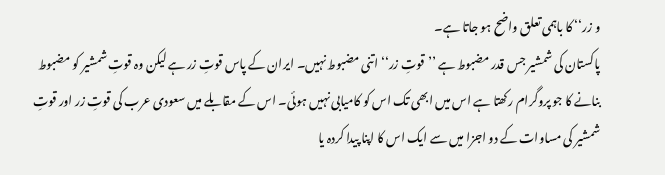و زر‘‘ کا باہمی تعلق واضح ہو جاتا ہے۔
پاکستان کی شمشیر جس قدر مضبوط ہے ’’قوتِ زر‘‘ اتنی مضبوط نہیں۔ ایران کے پاس قوتِ زر ہے لیکن وہ قوتِ شمشیر کو مضبوط بنانے کا جو پروگرام رکھتا ہے اس میں ابھی تک اس کو کامیابی نہیں ہوئی۔ اس کے مقابلے میں سعودی عرب کی قوتِ زر اور قوتِ شمشیر کی مساوات کے دو اجزا میں سے ایک اس کا اپنا پیدا کردہ یا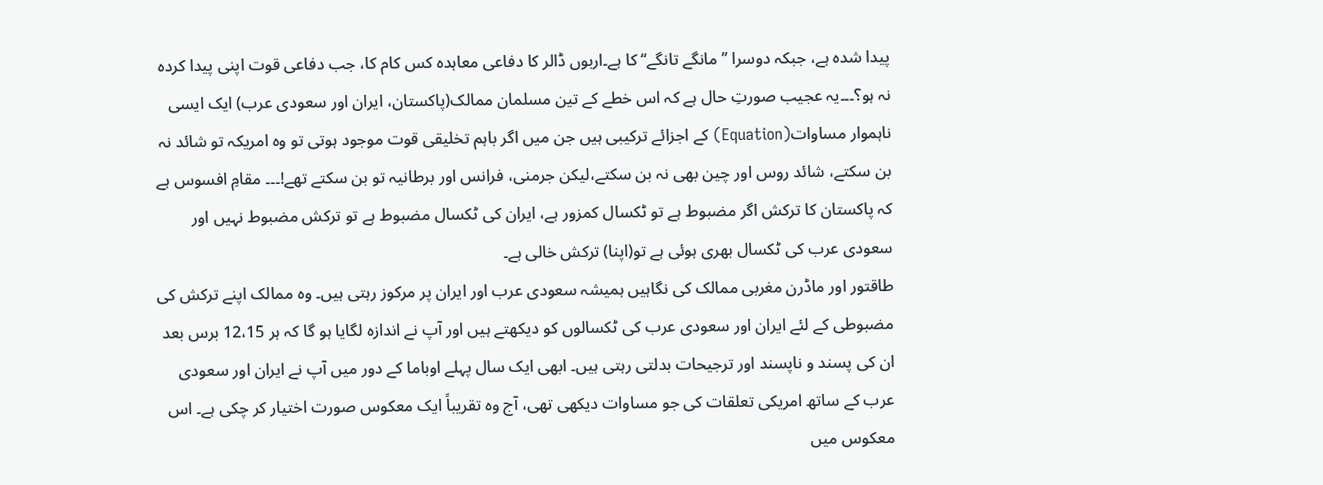پیدا شدہ ہے، جبکہ دوسرا ’’مانگے تانگے‘‘ کا ہے۔اربوں ڈالر کا دفاعی معاہدہ کس کام کا، جب دفاعی قوت اپنی پیدا کردہ نہ ہو؟۔۔۔یہ عجیب صورتِ حال ہے کہ اس خطے کے تین مسلمان ممالک(پاکستان، ایران اور سعودی عرب) ایک ایسی ناہموار مساوات(Equation) کے اجزائے ترکیبی ہیں جن میں اگر باہم تخلیقی قوت موجود ہوتی تو وہ امریکہ تو شائد نہ بن سکتے، شائد روس اور چین بھی نہ بن سکتے،لیکن جرمنی، فرانس اور برطانیہ تو بن سکتے تھے!۔۔۔ مقامِ افسوس ہے کہ پاکستان کا ترکش اگر مضبوط ہے تو ٹکسال کمزور ہے، ایران کی ٹکسال مضبوط ہے تو ترکش مضبوط نہیں اور سعودی عرب کی ٹکسال بھری ہوئی ہے تو(اپنا) ترکش خالی ہے۔
طاقتور اور ماڈرن مغربی ممالک کی نگاہیں ہمیشہ سعودی عرب اور ایران پر مرکوز رہتی ہیں۔ وہ ممالک اپنے ترکش کی مضبوطی کے لئے ایران اور سعودی عرب کی ٹکسالوں کو دیکھتے ہیں اور آپ نے اندازہ لگایا ہو گا کہ ہر 12،15 برس بعد ان کی پسند و ناپسند اور ترجیحات بدلتی رہتی ہیں۔ ابھی ایک سال پہلے اوباما کے دور میں آپ نے ایران اور سعودی عرب کے ساتھ امریکی تعلقات کی جو مساوات دیکھی تھی، آج وہ تقریباً ایک معکوس صورت اختیار کر چکی ہے۔ اس معکوس میں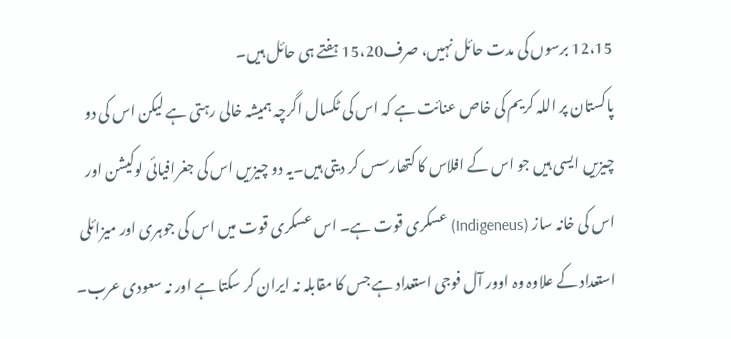12،15 برسوں کی مدت حائل نہیں، صرف15،20 ہفتے ہی حائل ہیں۔
پاکستان پر اللہ کریم کی خاص عنائت ہے کہ اس کی ٹکسال اگرچہ ہمیشہ خالی رہتی ہے لیکن اس کی دو چیزیں ایسی ہیں جو اس کے افلاس کا کتھارسس کر دیتی ہیں۔یہ دو چیزیں اس کی جغرافیائی لوکیشن اور اس کی خانہ ساز (Indigeneus) عسکری قوت ہے۔ اس عسکری قوت میں اس کی جوہری اور میزائلی استعداد کے علاوہ وہ اوور آل فوجی استعداد ہے جس کا مقابلہ نہ ایران کر سکتا ہے اور نہ سعودی عرب۔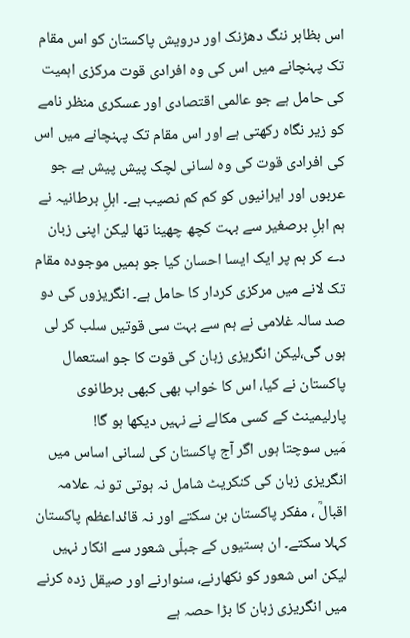اس بظاہر ننگ دھڑنک اور درویش پاکستان کو اس مقام تک پہنچانے میں اس کی وہ افرادی قوت مرکزی اہمیت کی حامل ہے جو عالمی اقتصادی اور عسکری منظر نامے کو زیر نگاہ رکھتی ہے اور اس مقام تک پہنچانے میں اس کی افرادی قوت کی وہ لسانی لچک پیش پیش ہے جو عربوں اور ایرانیوں کو کم کم نصیب ہے۔ اہلِ برطانیہ نے ہم اہلِ برصغیر سے بہت کچھ چھینا تھا لیکن اپنی زبان دے کر ہم پر ایک ایسا احسان کیا جو ہمیں موجودہ مقام تک لانے میں مرکزی کردار کا حامل ہے۔ انگریزوں کی دو صد سالہ غلامی نے ہم سے بہت سی قوتیں سلب کر لی ہوں گی،لیکن انگریزی زبان کی قوت کا جو استعمال پاکستان نے کیا، اس کا خواب بھی کبھی برطانوی پارلیمینٹ کے کسی مکالے نے نہیں دیکھا ہو گا!
مَیں سوچتا ہوں اگر آج پاکستان کی لسانی اساس میں انگریزی زبان کی کنکریٹ شامل نہ ہوتی تو نہ علامہ اقبالؒ ، مفکر پاکستان بن سکتے اور نہ قائداعظم پاکستان کہلا سکتے۔ ان ہستیوں کے جبلّی شعور سے انکار نہیں لیکن اس شعور کو نکھارنے، سنوارنے اور صیقل زدہ کرنے میں انگریزی زبان کا بڑا حصہ ہے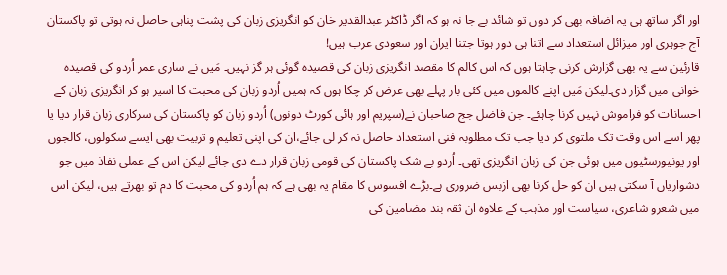اور اگر ساتھ ہی یہ اضافہ بھی کر دوں تو شائد بے جا نہ ہو کہ اگر ڈاکٹر عبدالقدیر خان کو انگریزی زبان کی پشت پناہی حاصل نہ ہوتی تو پاکستان آج جوہری اور میزائل استعداد سے اتنا ہی دور ہوتا جتنا ایران اور سعودی عرب ہیں!
قارئین سے یہ بھی گزارش کرنی چاہتا ہوں کہ اس کالم کا مقصد انگریزی زبان کی قصیدہ گوئی ہر گز نہیں۔ مَیں نے ساری عمر اُردو کی قصیدہ خوانی میں گزار دی۔لیکن مَیں اپنے کالموں میں کئی بار پہلے بھی عرض کر چکا ہوں کہ ہمیں اُردو زبان کی محبت کا اسیر ہو کر انگریزی زبان کے احسانات کو فراموش نہیں کرنا چاہئے۔ جن فاضل جج صاحبان نے(سپریم اور ہائی کورٹ دونوں) اُردو زبان کو پاکستان کی سرکاری زبان قرار دیا یا پھر اسے اس وقت تک ملتوی کر دیا جب تک مطلوبہ فنی استعداد حاصل نہ کر لی جائے،ان کی اپنی تعلیم و تربیت بھی ایسے سکولوں، کالجوں اور یونیورسٹیوں میں ہوئی جن کی زبان انگریزی تھی۔ اُردو بے شک پاکستان کی قومی زبان قرار دے دی جائے لیکن اس کے عملی نفاذ میں جو دشواریاں آ سکتی ہیں ان کو حل کرنا بھی ازبس ضروری ہے۔بڑے افسوس کا مقام یہ بھی ہے کہ ہم اُردو کی محبت کا دم تو بھرتے ہیں، لیکن اس میں شعرو شاعری، سیاست اور مذہب کے علاوہ ان ثقہ بند مضامین کی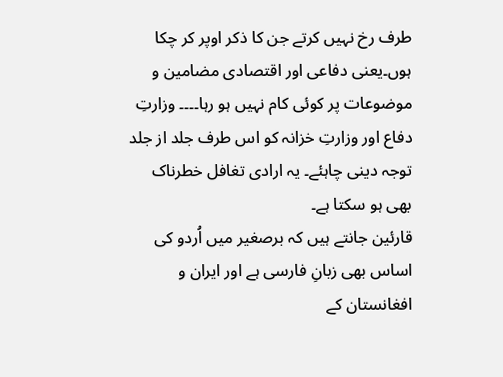طرف رخ نہیں کرتے جن کا ذکر اوپر کر چکا ہوں۔یعنی دفاعی اور اقتصادی مضامین و موضوعات پر کوئی کام نہیں ہو رہا۔۔۔۔ وزارتِ دفاع اور وزارتِ خزانہ کو اس طرف جلد از جلد توجہ دینی چاہئے۔ یہ ارادی تغافل خطرناک بھی ہو سکتا ہے۔
قارئین جانتے ہیں کہ برصغیر میں اُردو کی اساس بھی زبانِ فارسی ہے اور ایران و افغانستان کے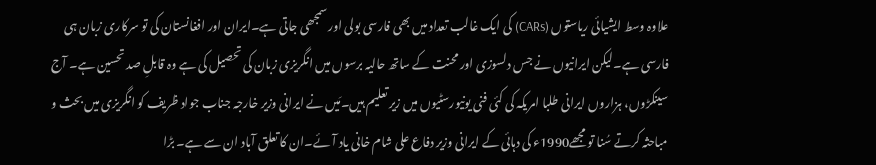علاوہ وسط ایشیائی ریاستوں (CARs) کی ایک غالب تعداد میں بھی فارسی بولی اور سمجھی جاتی ہے۔ایران اور افغانستان کی تو سرکاری زبان ہی فارسی ہے۔لیکن ایرانیوں نے جس دلسوزی اور محنت کے ساتھ حالیہ برسوں میں انگریزی زبان کی تحصیل کی ہے وہ قابلِ صد تحسین ہے۔ آج سینکڑوں، ہزاروں ایرانی طلبا امریکہ کی کئی فنی یونیورسٹیوں میں زیر تعلیم ہیں۔مَیں نے ایرانی وزیر خارجہ جناب جواد ظریف کو انگریزی میں بحث و مباحثہ کرتے سُنا تو مجھے1990ء کی دہائی کے ایرانی وزیر دفاع علی شام خانی یاد آئے۔ان کا تعلق آباد ان سے ہے۔ بڑا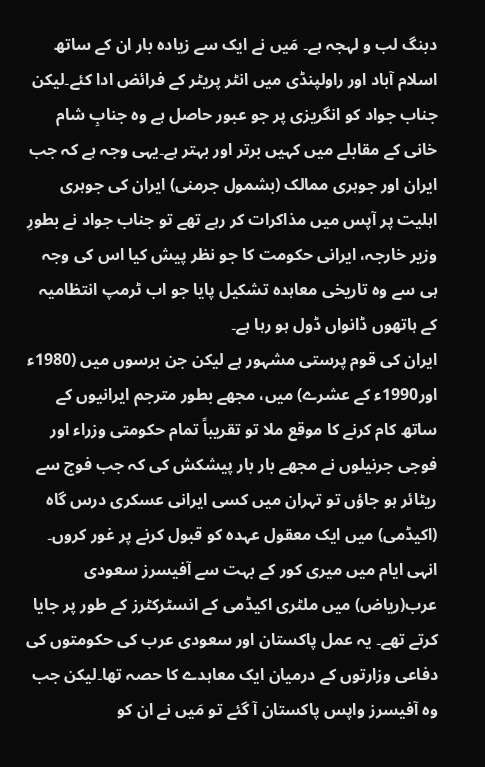دبنگ لب و لہجہ ہے۔ مَیں نے ایک سے زیادہ بار ان کے ساتھ اسلام آباد اور راولپنڈی میں انٹر پریٹر کے فرائض ادا کئے۔لیکن جناب جواد کو انگریزی پر جو عبور حاصل ہے وہ جنابِ شام خانی کے مقابلے میں کہیں برتر اور بہتر ہے۔یہی وجہ ہے کہ جب ایران اور جوہری ممالک (بشمول جرمنی) ایران کی جوہری اہلیت پر آپس میں مذاکرات کر رہے تھے تو جناب جواد نے بطورِ وزیر خارجہ، ایرانی حکومت کا جو نظر پیش کیا اس کی وجہ ہی سے وہ تاریخی معاہدہ تشکیل پایا جو اب ٹرمپ انتظامیہ کے ہاتھوں ڈانواں ڈول ہو رہا ہے۔
ایران کی قوم پرستی مشہور ہے لیکن جن برسوں میں (1980ء اور1990ء کے عشرے) میں، مجھے بطور مترجم ایرانیوں کے ساتھ کام کرنے کا موقع ملا تو تقریباً تمام حکومتی وزراء اور فوجی جرنیلوں نے مجھے بار بار پیشکش کی کہ جب فوج سے ریٹائر ہو جاؤں تو تہران میں کسی ایرانی عسکری درس گاہ (اکیڈمی) میں ایک معقول عہدہ کو قبول کرنے پر غور کروں۔
انہی ایام میں میری کور کے بہت سے آفیسرز سعودی عرب(ریاض) میں ملٹری اکیڈمی کے انسٹرکٹرز کے طور پر جایا کرتے تھے۔ یہ عمل پاکستان اور سعودی عرب کی حکومتوں کی دفاعی وزارتوں کے درمیان ایک معاہدے کا حصہ تھا۔لیکن جب وہ آفیسرز واپس پاکستان آ گئے تو مَیں نے ان کو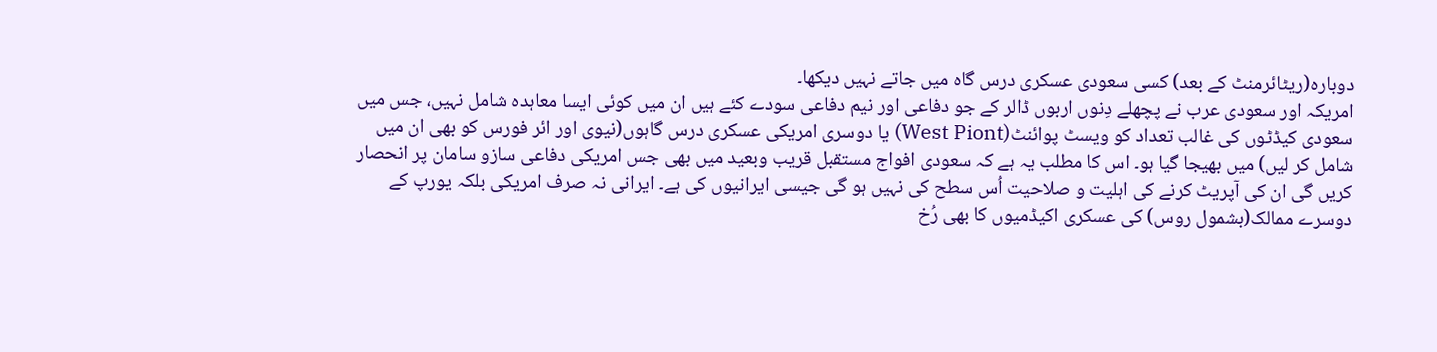دوبارہ(ریٹائرمنٹ کے بعد) کسی سعودی عسکری درس گاہ میں جاتے نہیں دیکھا۔
امریکہ اور سعودی عرب نے پچھلے دِنوں اربوں ڈالر کے جو دفاعی اور نیم دفاعی سودے کئے ہیں ان میں کوئی ایسا معاہدہ شامل نہیں، جس میں سعودی کیڈٹوں کی غالب تعداد کو ویسٹ پوائنٹ(West Piont) یا دوسری امریکی عسکری درس گاہوں(نیوی اور ائر فورس کو بھی ان میں شامل کر لیں) میں بھیجا گیا ہو۔ اس کا مطلب یہ ہے کہ سعودی افواج مستقبل قریب وبعید میں بھی جس امریکی دفاعی سازو سامان پر انحصار کریں گی ان کی آپریٹ کرنے کی اہلیت و صلاحیت اُس سطح کی نہیں ہو گی جیسی ایرانیوں کی ہے۔ ایرانی نہ صرف امریکی بلکہ یورپ کے دوسرے ممالک(بشمول روس) کی عسکری اکیڈمیوں کا بھی رُخ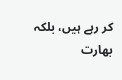کر رہے ہیں، بلکہ بھارت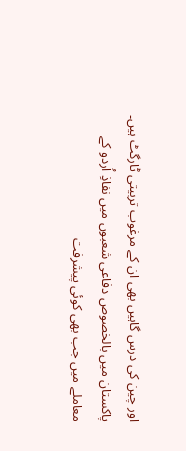اور چین کی درس گاہیں بھی ان کے مرغوب تربیتی ٹارگٹ ہیں۔
پاکستان میں بالخصوص دفاعی شعبوں میں نفاذِ اُردو کے معاملے میں جب بھی کوئی پیشرفت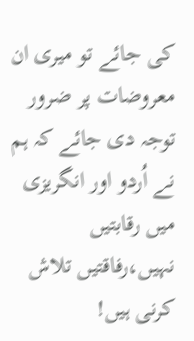کی جائے تو میری ان معروضات پر ضرور توجہ دی جائے کہ ہم نے اُردو اور انگریزی میں رقابتیں نہیں،رفاقتیں تلاش کرنی ہیں!